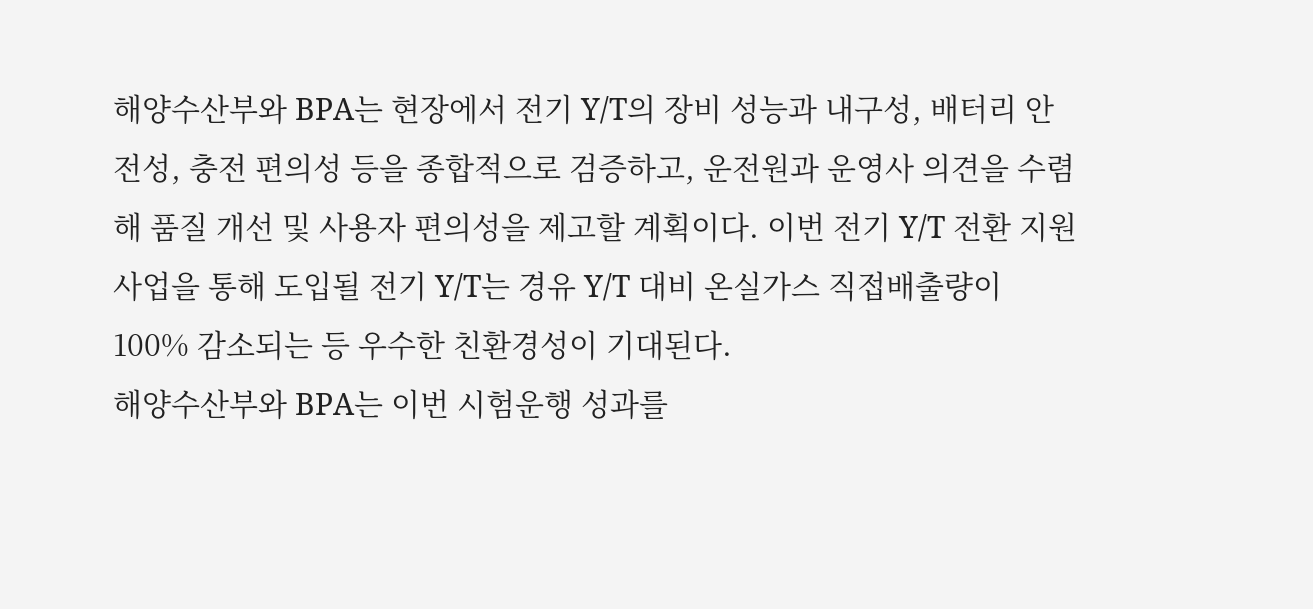해양수산부와 BPA는 현장에서 전기 Y/T의 장비 성능과 내구성, 배터리 안전성, 충전 편의성 등을 종합적으로 검증하고, 운전원과 운영사 의견을 수렴해 품질 개선 및 사용자 편의성을 제고할 계획이다. 이번 전기 Y/T 전환 지원사업을 통해 도입될 전기 Y/T는 경유 Y/T 대비 온실가스 직접배출량이 100% 감소되는 등 우수한 친환경성이 기대된다.
해양수산부와 BPA는 이번 시험운행 성과를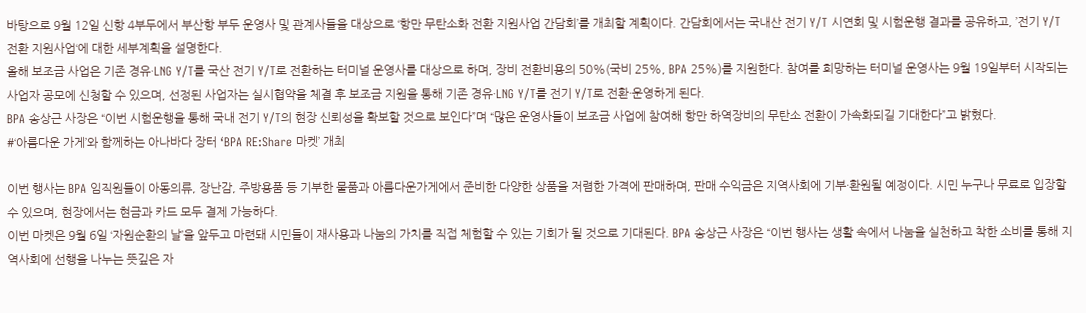바탕으로 9월 12일 신항 4부두에서 부산항 부두 운영사 및 관계사들을 대상으로 ‘항만 무탄소화 전환 지원사업 간담회’를 개최할 계획이다. 간담회에서는 국내산 전기 Y/T 시연회 및 시험운행 결과를 공유하고, ’전기 Y/T 전환 지원사업‘에 대한 세부계획을 설명한다.
올해 보조금 사업은 기존 경유·LNG Y/T를 국산 전기 Y/T로 전환하는 터미널 운영사를 대상으로 하며, 장비 전환비용의 50%(국비 25%, BPA 25%)를 지원한다. 참여를 희망하는 터미널 운영사는 9월 19일부터 시작되는 사업자 공모에 신청할 수 있으며, 선정된 사업자는 실시협약을 체결 후 보조금 지원을 통해 기존 경유·LNG Y/T를 전기 Y/T로 전환·운영하게 된다.
BPA 송상근 사장은 “이번 시험운행을 통해 국내 전기 Y/T의 현장 신뢰성을 확보할 것으로 보인다”며 “많은 운영사들이 보조금 사업에 참여해 항만 하역장비의 무탄소 전환이 가속화되길 기대한다”고 밝혔다.
#‘아름다운 가게’와 함께하는 아나바다 장터 ‘BPA RE:Share 마켓’ 개최

이번 행사는 BPA 임직원들이 아동의류, 장난감, 주방용품 등 기부한 물품과 아름다운가게에서 준비한 다양한 상품을 저렴한 가격에 판매하며, 판매 수익금은 지역사회에 기부·환원될 예정이다. 시민 누구나 무료로 입장할 수 있으며, 현장에서는 현금과 카드 모두 결제 가능하다.
이번 마켓은 9월 6일 ‘자원순환의 날’을 앞두고 마련돼 시민들이 재사용과 나눔의 가치를 직접 체험할 수 있는 기회가 될 것으로 기대된다. BPA 송상근 사장은 “이번 행사는 생활 속에서 나눔을 실천하고 착한 소비를 통해 지역사회에 선행을 나누는 뜻깊은 자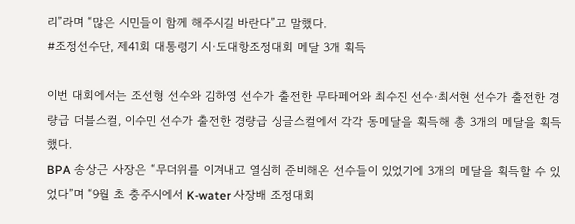리”라며 “많은 시민들이 함께 해주시길 바란다”고 말했다.
#조정선수단, 제41회 대통령기 시·도대항조정대회 메달 3개 획득

이번 대회에서는 조선형 선수와 김하영 선수가 출전한 무타페어와 최수진 선수·최서현 선수가 출전한 경량급 더블스컬, 이수민 선수가 출전한 경량급 싱글스컬에서 각각 동메달을 획득해 총 3개의 메달을 획득했다.
BPA 송상근 사장은 “무더위를 이겨내고 열심히 준비해온 선수들이 있었기에 3개의 메달을 획득할 수 있었다”며 “9월 초 충주시에서 K-water 사장배 조정대회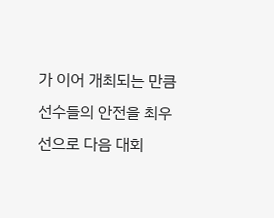가 이어 개최되는 만큼 선수들의 안전을 최우선으로 다음 대회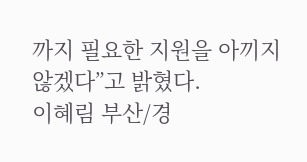까지 필요한 지원을 아끼지 않겠다”고 밝혔다.
이혜림 부산/경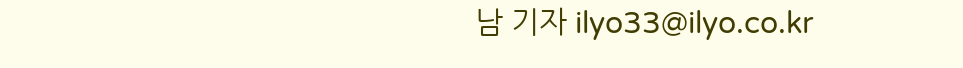남 기자 ilyo33@ilyo.co.kr